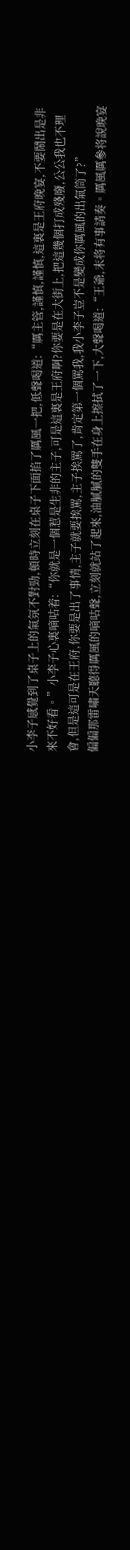小李子感覺到了桌子上的氣氛不對勁,頓時立刻在桌子下面掐了厲風一把,低聲喝道:“厲主管,謹慎,謹慎,這裏是王府晚宴,不要鬧出是非來不好看。”小李子心裏嘀咕着:“你就是一個惹是生非的主子,可是這裏是王府啊?你要是在大街上,把這幾個打成殘廢,公公我也不理會,但是這可是在王府,你要是出了事情,主子就要挨罵,主子挨罵了,肯定第一個罵我,我小李子豈不是變成你厲風的出氣筒了?”
偏偏那雷嘯天聽得厲風的嘀咕聲,立刻就站了起來,油膩膩的雙手在身上擦拭了一下,大聲喝道:“王爺,末将有事請奏。厲風厲參将說晚宴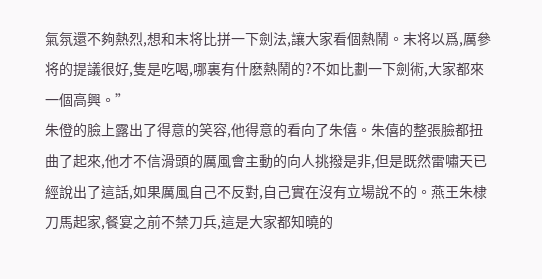氣氛還不夠熱烈,想和末将比拼一下劍法,讓大家看個熱鬧。末将以爲,厲參将的提議很好,隻是吃喝,哪裏有什麽熱鬧的?不如比劃一下劍術,大家都來一個高興。”
朱僜的臉上露出了得意的笑容,他得意的看向了朱僖。朱僖的整張臉都扭曲了起來,他才不信滑頭的厲風會主動的向人挑撥是非,但是既然雷嘯天已經說出了這話,如果厲風自己不反對,自己實在沒有立場說不的。燕王朱棣刀馬起家,餐宴之前不禁刀兵,這是大家都知曉的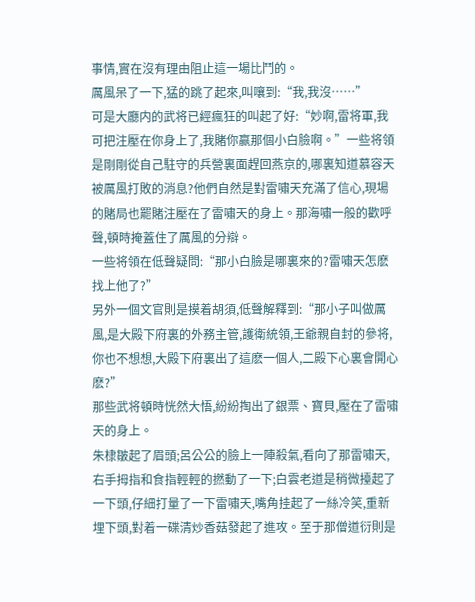事情,實在沒有理由阻止這一場比鬥的。
厲風呆了一下,猛的跳了起來,叫嚷到:“我,我沒……”
可是大廳内的武将已經瘋狂的叫起了好:“妙啊,雷将軍,我可把注壓在你身上了,我賭你赢那個小白臉啊。”一些将領是剛剛從自己駐守的兵營裏面趕回燕京的,哪裏知道慕容天被厲風打敗的消息?他們自然是對雷嘯天充滿了信心,現場的賭局也罷賭注壓在了雷嘯天的身上。那海嘯一般的歡呼聲,頓時掩蓋住了厲風的分辯。
一些将領在低聲疑問:“那小白臉是哪裏來的?雷嘯天怎麽找上他了?”
另外一個文官則是摸着胡須,低聲解釋到:“那小子叫做厲風,是大殿下府裏的外務主管,護衛統領,王爺親自封的參将,你也不想想,大殿下府裏出了這麽一個人,二殿下心裏會開心麽?”
那些武将頓時恍然大悟,紛紛掏出了銀票、寶貝,壓在了雷嘯天的身上。
朱棣皺起了眉頭;呂公公的臉上一陣殺氣,看向了那雷嘯天,右手拇指和食指輕輕的撚動了一下;白雲老道是稍微擡起了一下頭,仔細打量了一下雷嘯天,嘴角挂起了一絲冷笑,重新埋下頭,對着一碟清炒香菇發起了進攻。至于那僧道衍則是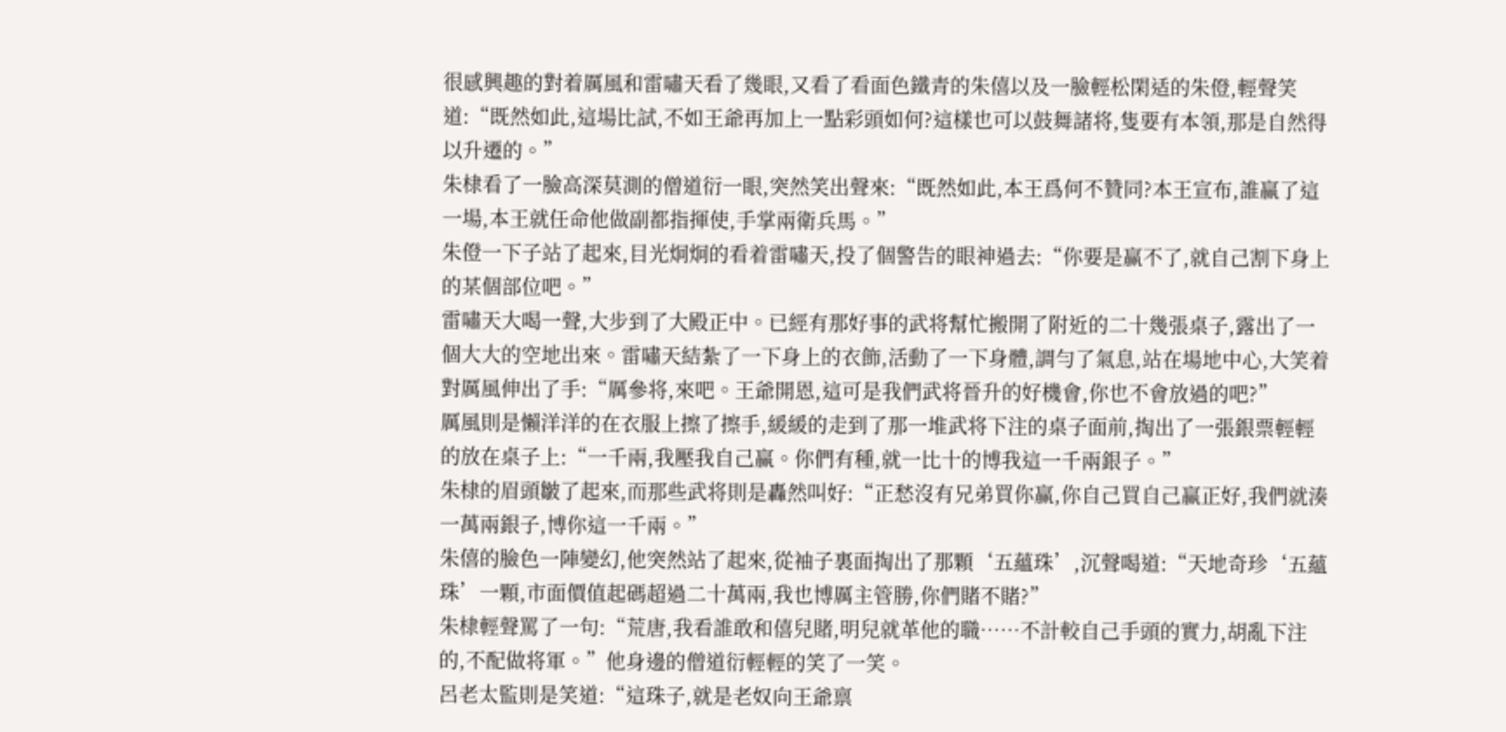很感興趣的對着厲風和雷嘯天看了幾眼,又看了看面色鐵青的朱僖以及一臉輕松閑适的朱僜,輕聲笑道:“既然如此,這場比試,不如王爺再加上一點彩頭如何?這樣也可以鼓舞諸将,隻要有本領,那是自然得以升遷的。”
朱棣看了一臉高深莫測的僧道衍一眼,突然笑出聲來:“既然如此,本王爲何不贊同?本王宣布,誰赢了這一場,本王就任命他做副都指揮使,手掌兩衛兵馬。”
朱僜一下子站了起來,目光炯炯的看着雷嘯天,投了個警告的眼神過去:“你要是赢不了,就自己割下身上的某個部位吧。”
雷嘯天大喝一聲,大步到了大殿正中。已經有那好事的武将幫忙搬開了附近的二十幾張桌子,露出了一個大大的空地出來。雷嘯天結紮了一下身上的衣飾,活動了一下身體,調勻了氣息,站在場地中心,大笑着對厲風伸出了手:“厲參将,來吧。王爺開恩,這可是我們武将晉升的好機會,你也不會放過的吧?”
厲風則是懶洋洋的在衣服上擦了擦手,緩緩的走到了那一堆武将下注的桌子面前,掏出了一張銀票輕輕的放在桌子上:“一千兩,我壓我自己赢。你們有種,就一比十的博我這一千兩銀子。”
朱棣的眉頭皺了起來,而那些武将則是轟然叫好:“正愁沒有兄弟買你赢,你自己買自己赢正好,我們就湊一萬兩銀子,博你這一千兩。”
朱僖的臉色一陣變幻,他突然站了起來,從袖子裏面掏出了那顆‘五蘊珠’,沉聲喝道:“天地奇珍‘五蘊珠’一顆,市面價值起碼超過二十萬兩,我也博厲主管勝,你們賭不賭?”
朱棣輕聲罵了一句:“荒唐,我看誰敢和僖兒賭,明兒就革他的職……不計較自己手頭的實力,胡亂下注的,不配做将軍。”他身邊的僧道衍輕輕的笑了一笑。
呂老太監則是笑道:“這珠子,就是老奴向王爺禀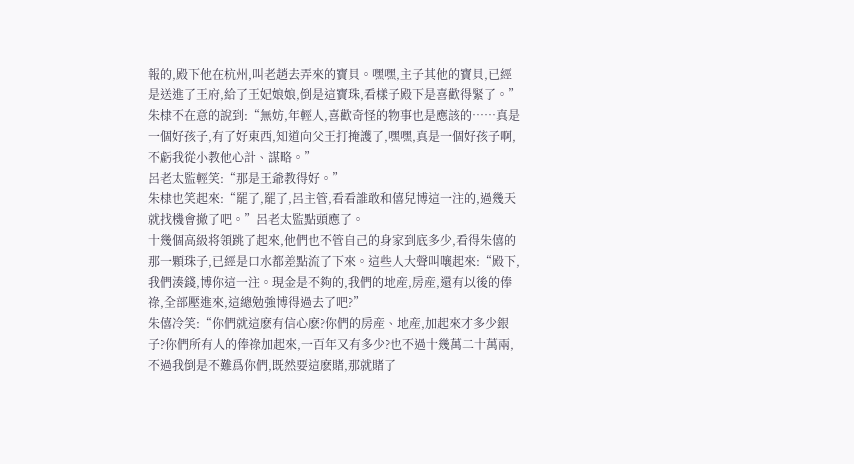報的,殿下他在杭州,叫老趙去弄來的寶貝。嘿嘿,主子其他的寶貝,已經是送進了王府,給了王妃娘娘,倒是這寶珠,看樣子殿下是喜歡得緊了。”
朱棣不在意的說到:“無妨,年輕人,喜歡奇怪的物事也是應該的……真是一個好孩子,有了好東西,知道向父王打掩護了,嘿嘿,真是一個好孩子啊,不虧我從小教他心計、謀略。”
呂老太監輕笑:“那是王爺教得好。”
朱棣也笑起來:“罷了,罷了,呂主管,看看誰敢和僖兒博這一注的,過幾天就找機會撤了吧。”呂老太監點頭應了。
十幾個高級将領跳了起來,他們也不管自己的身家到底多少,看得朱僖的那一顆珠子,已經是口水都差點流了下來。這些人大聲叫嚷起來:“殿下,我們湊錢,博你這一注。現金是不夠的,我們的地産,房産,還有以後的俸祿,全部壓進來,這總勉強博得過去了吧?”
朱僖冷笑:“你們就這麽有信心麽?你們的房産、地産,加起來才多少銀子?你們所有人的俸祿加起來,一百年又有多少?也不過十幾萬二十萬兩,不過我倒是不難爲你們,既然要這麽賭,那就賭了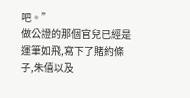吧。”
做公證的那個官兒已經是運筆如飛,寫下了賭約條子,朱僖以及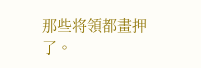那些将領都畫押了。